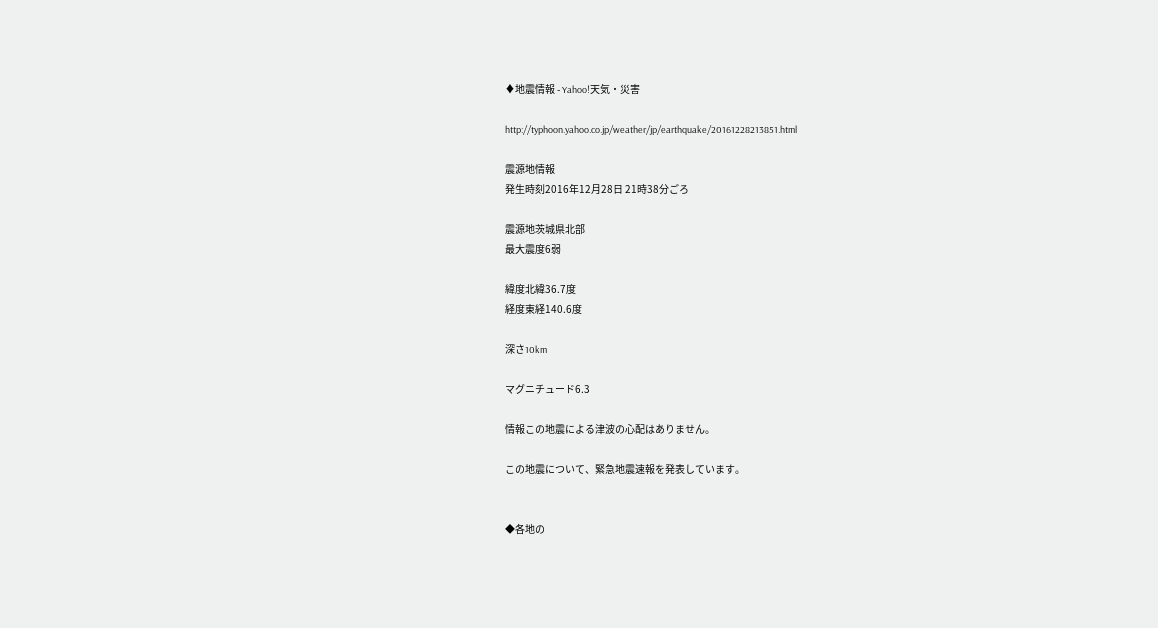♦地震情報 - Yahoo!天気・災害

http://typhoon.yahoo.co.jp/weather/jp/earthquake/20161228213851.html

震源地情報
発生時刻2016年12月28日 21時38分ごろ

震源地茨城県北部
最大震度6弱

緯度北緯36.7度
経度東経140.6度

深さ10km

マグニチュード6.3

情報この地震による津波の心配はありません。

この地震について、緊急地震速報を発表しています。


◆各地の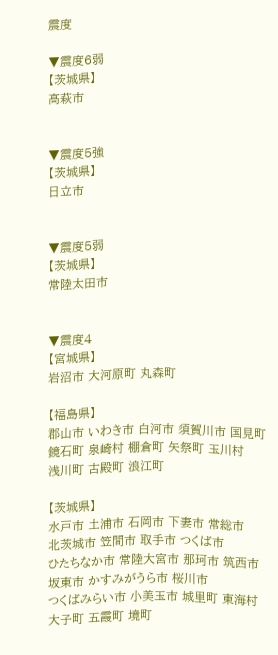震度

▼震度6弱
【茨城県】
高萩市


▼震度5強
【茨城県】
日立市


▼震度5弱
【茨城県】
常陸太田市


▼震度4
【宮城県】
岩沼市 大河原町 丸森町

【福島県】
郡山市 いわき市 白河市 須賀川市 国見町
鏡石町 泉崎村 棚倉町 矢祭町 玉川村
浅川町 古殿町 浪江町

【茨城県】
水戸市 土浦市 石岡市 下妻市 常総市
北茨城市 笠間市 取手市 つくば市
ひたちなか市 常陸大宮市 那珂市 筑西市
坂東市 かすみがうら市 桜川市
つくばみらい市 小美玉市 城里町 東海村
大子町 五霞町 境町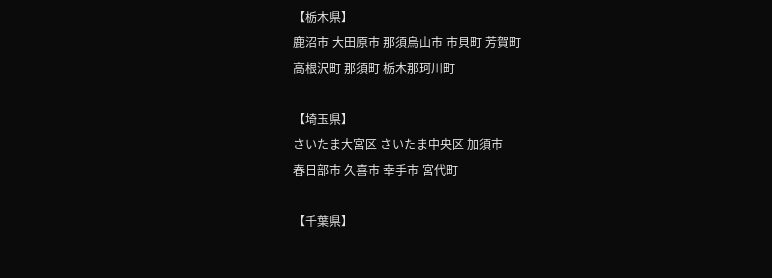【栃木県】
鹿沼市 大田原市 那須烏山市 市貝町 芳賀町
高根沢町 那須町 栃木那珂川町

【埼玉県】
さいたま大宮区 さいたま中央区 加須市
春日部市 久喜市 幸手市 宮代町

【千葉県】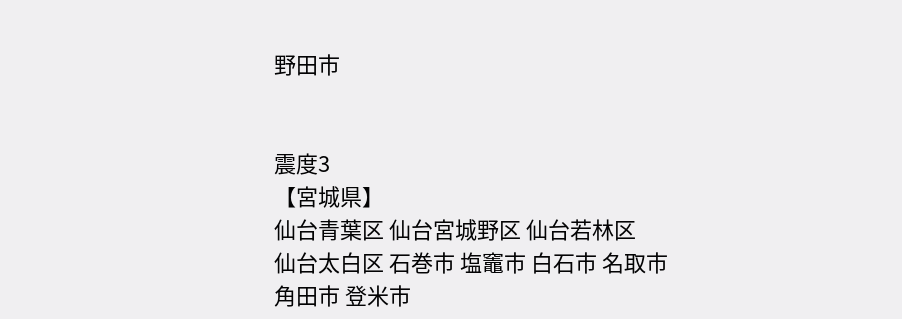野田市


震度3
【宮城県】
仙台青葉区 仙台宮城野区 仙台若林区
仙台太白区 石巻市 塩竈市 白石市 名取市
角田市 登米市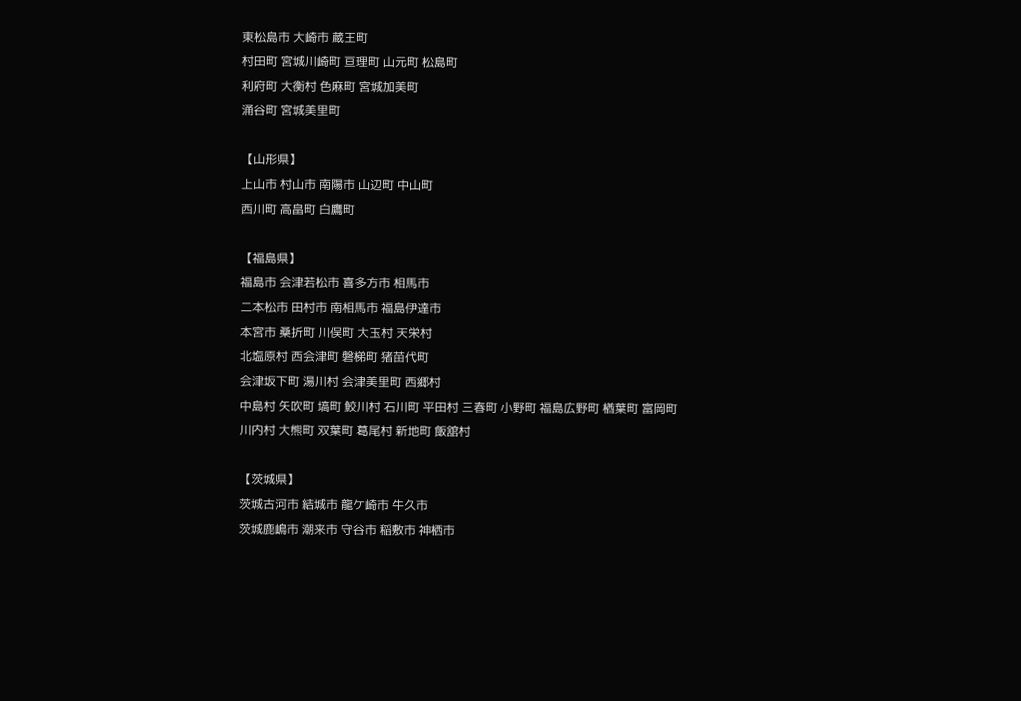東松島市 大崎市 蔵王町
村田町 宮城川崎町 亘理町 山元町 松島町
利府町 大衡村 色麻町 宮城加美町
涌谷町 宮城美里町

【山形県】
上山市 村山市 南陽市 山辺町 中山町
西川町 高畠町 白鷹町

【福島県】
福島市 会津若松市 喜多方市 相馬市
二本松市 田村市 南相馬市 福島伊達市
本宮市 桑折町 川俣町 大玉村 天栄村
北塩原村 西会津町 磐梯町 猪苗代町
会津坂下町 湯川村 会津美里町 西郷村
中島村 矢吹町 塙町 鮫川村 石川町 平田村 三春町 小野町 福島広野町 楢葉町 富岡町
川内村 大熊町 双葉町 葛尾村 新地町 飯舘村

【茨城県】
茨城古河市 結城市 龍ケ崎市 牛久市
茨城鹿嶋市 潮来市 守谷市 稲敷市 神栖市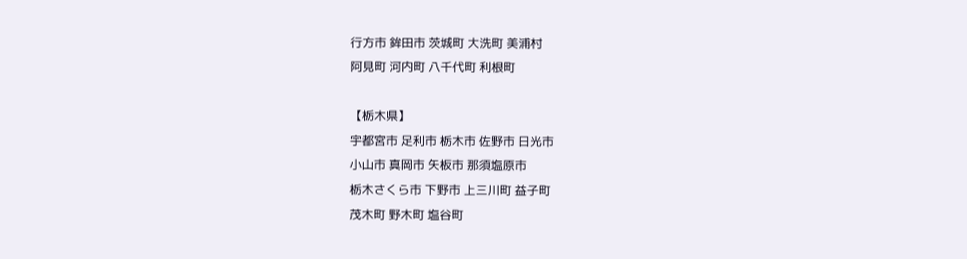行方市 鉾田市 茨城町 大洗町 美浦村
阿見町 河内町 八千代町 利根町

【栃木県】
宇都宮市 足利市 栃木市 佐野市 日光市
小山市 真岡市 矢板市 那須塩原市
栃木さくら市 下野市 上三川町 益子町
茂木町 野木町 塩谷町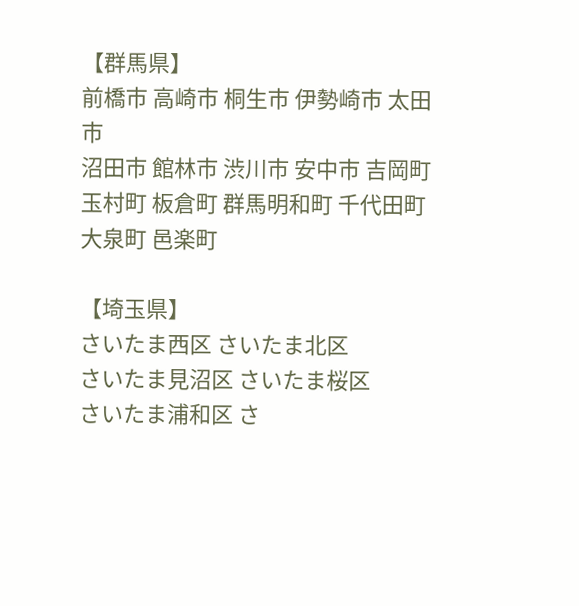【群馬県】
前橋市 高崎市 桐生市 伊勢崎市 太田市
沼田市 館林市 渋川市 安中市 吉岡町
玉村町 板倉町 群馬明和町 千代田町
大泉町 邑楽町

【埼玉県】
さいたま西区 さいたま北区
さいたま見沼区 さいたま桜区
さいたま浦和区 さ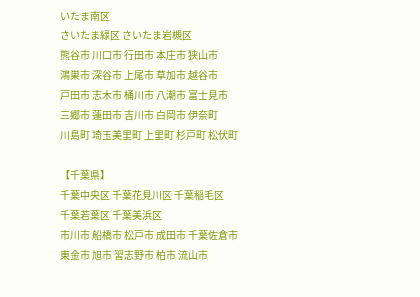いたま南区
さいたま緑区 さいたま岩槻区
熊谷市 川口市 行田市 本庄市 狭山市
鴻巣市 深谷市 上尾市 草加市 越谷市
戸田市 志木市 桶川市 八潮市 富士見市
三郷市 蓮田市 吉川市 白岡市 伊奈町
川島町 埼玉美里町 上里町 杉戸町 松伏町

【千葉県】
千葉中央区 千葉花見川区 千葉稲毛区
千葉若葉区 千葉美浜区
市川市 船橋市 松戸市 成田市 千葉佐倉市
東金市 旭市 習志野市 柏市 流山市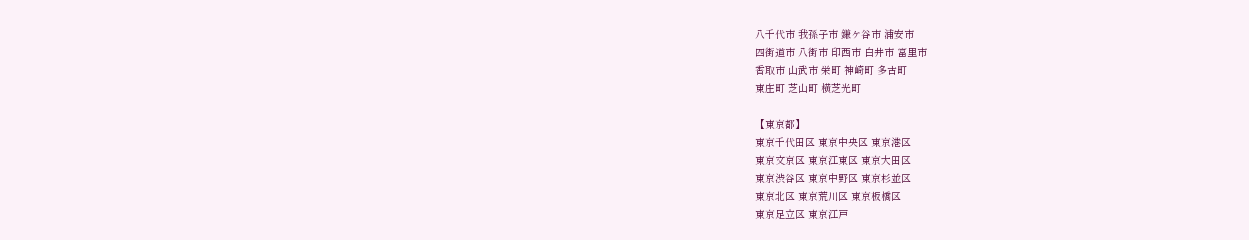八千代市 我孫子市 鎌ケ谷市 浦安市
四街道市 八街市 印西市 白井市 富里市
香取市 山武市 栄町 神崎町 多古町
東庄町 芝山町 横芝光町

【東京都】
東京千代田区 東京中央区 東京港区
東京文京区 東京江東区 東京大田区
東京渋谷区 東京中野区 東京杉並区
東京北区 東京荒川区 東京板橋区
東京足立区 東京江戸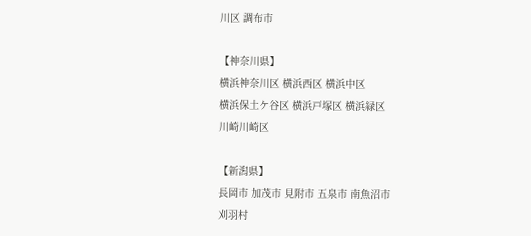川区 調布市

【神奈川県】
横浜神奈川区 横浜西区 横浜中区
横浜保土ケ谷区 横浜戸塚区 横浜緑区
川崎川崎区

【新潟県】
長岡市 加茂市 見附市 五泉市 南魚沼市
刈羽村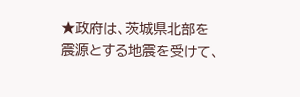★政府は、茨城県北部を震源とする地震を受けて、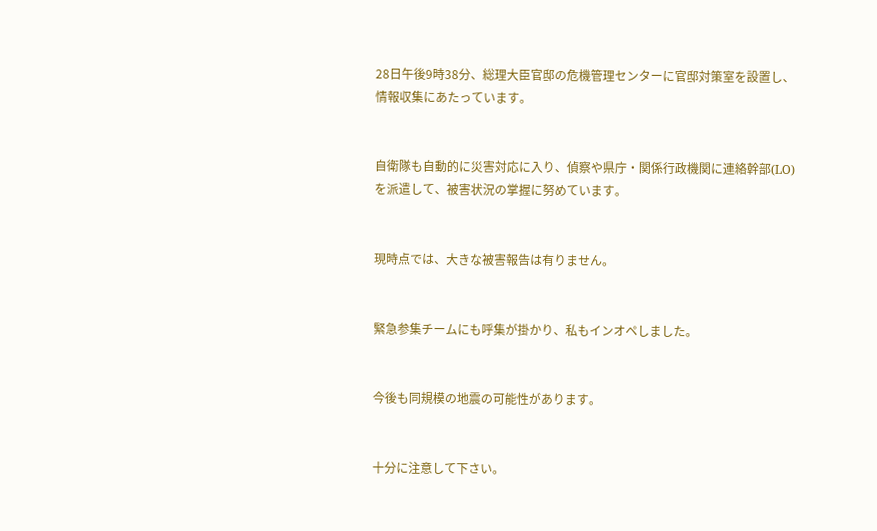28日午後9時38分、総理大臣官邸の危機管理センターに官邸対策室を設置し、情報収集にあたっています。


自衛隊も自動的に災害対応に入り、偵察や県庁・関係行政機関に連絡幹部(LO)を派遣して、被害状況の掌握に努めています。


現時点では、大きな被害報告は有りません。


緊急参集チームにも呼集が掛かり、私もインオペしました。


今後も同規模の地震の可能性があります。


十分に注意して下さい。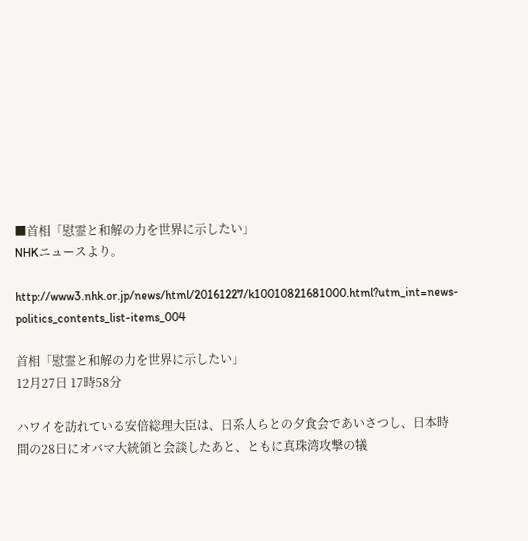■首相「慰霊と和解の力を世界に示したい」
NHKニュースより。

http://www3.nhk.or.jp/news/html/20161227/k10010821681000.html?utm_int=news-politics_contents_list-items_004

首相「慰霊と和解の力を世界に示したい」
12月27日 17時58分

ハワイを訪れている安倍総理大臣は、日系人らとの夕食会であいさつし、日本時間の28日にオバマ大統領と会談したあと、ともに真珠湾攻撃の犠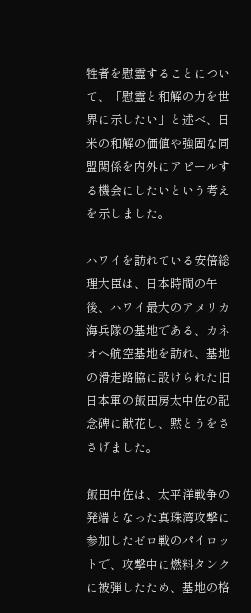牲者を慰霊することについて、「慰霊と和解の力を世界に示したい」と述べ、日米の和解の価値や強固な同盟関係を内外にアピールする機会にしたいという考えを示しました。

ハワイを訪れている安倍総理大臣は、日本時間の午後、ハワイ最大のアメリカ海兵隊の基地である、カネオヘ航空基地を訪れ、基地の滑走路脇に設けられた旧日本軍の飯田房太中佐の記念碑に献花し、黙とうをささげました。

飯田中佐は、太平洋戦争の発端となった真珠湾攻撃に参加したゼロ戦のパイロットで、攻撃中に燃料タンクに被弾したため、基地の格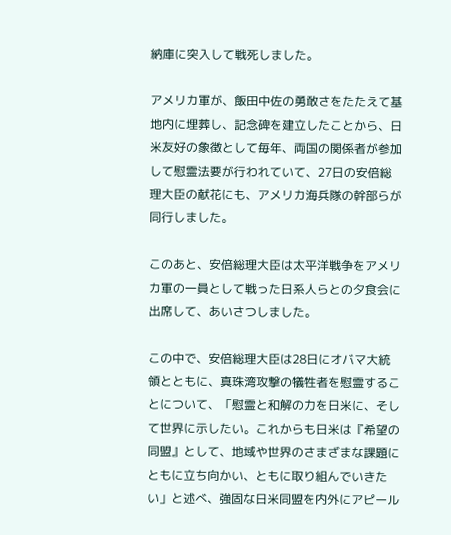納庫に突入して戦死しました。

アメリカ軍が、飯田中佐の勇敢さをたたえて基地内に埋葬し、記念碑を建立したことから、日米友好の象徴として毎年、両国の関係者が参加して慰霊法要が行われていて、27日の安倍総理大臣の献花にも、アメリカ海兵隊の幹部らが同行しました。

このあと、安倍総理大臣は太平洋戦争をアメリカ軍の一員として戦った日系人らとの夕食会に出席して、あいさつしました。

この中で、安倍総理大臣は28日にオバマ大統領とともに、真珠湾攻撃の犠牲者を慰霊することについて、「慰霊と和解の力を日米に、そして世界に示したい。これからも日米は『希望の同盟』として、地域や世界のさまざまな課題にともに立ち向かい、ともに取り組んでいきたい」と述べ、強固な日米同盟を内外にアピール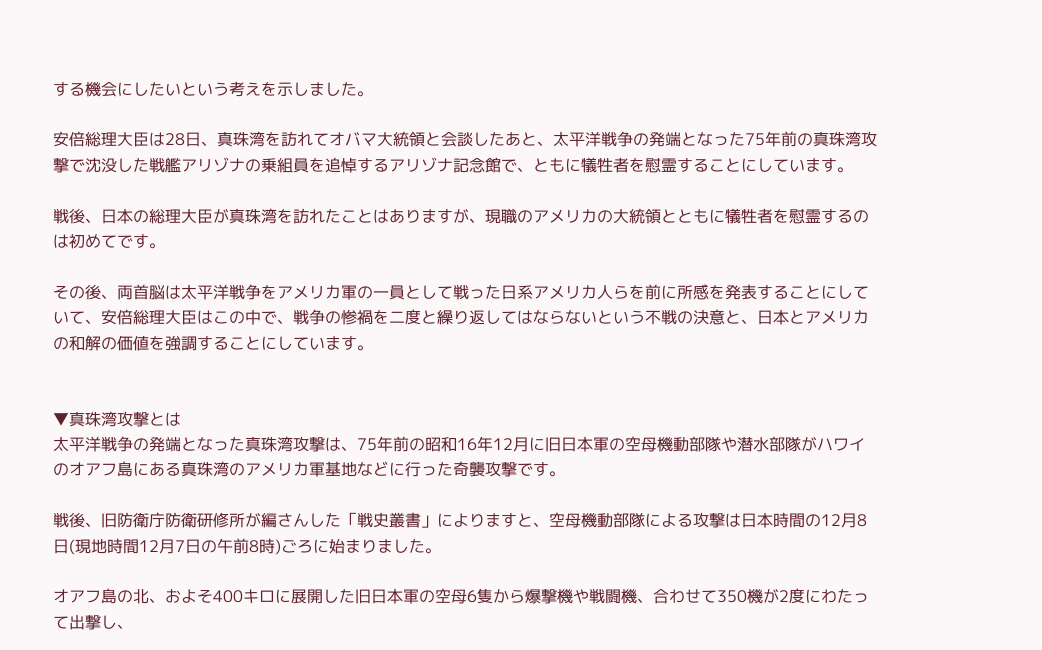する機会にしたいという考えを示しました。

安倍総理大臣は28日、真珠湾を訪れてオバマ大統領と会談したあと、太平洋戦争の発端となった75年前の真珠湾攻撃で沈没した戦艦アリゾナの乗組員を追悼するアリゾナ記念館で、ともに犠牲者を慰霊することにしています。

戦後、日本の総理大臣が真珠湾を訪れたことはありますが、現職のアメリカの大統領とともに犠牲者を慰霊するのは初めてです。

その後、両首脳は太平洋戦争をアメリカ軍の一員として戦った日系アメリカ人らを前に所感を発表することにしていて、安倍総理大臣はこの中で、戦争の惨禍を二度と繰り返してはならないという不戦の決意と、日本とアメリカの和解の価値を強調することにしています。


▼真珠湾攻撃とは
太平洋戦争の発端となった真珠湾攻撃は、75年前の昭和16年12月に旧日本軍の空母機動部隊や潜水部隊がハワイのオアフ島にある真珠湾のアメリカ軍基地などに行った奇襲攻撃です。

戦後、旧防衛庁防衛研修所が編さんした「戦史叢書」によりますと、空母機動部隊による攻撃は日本時間の12月8日(現地時間12月7日の午前8時)ごろに始まりました。

オアフ島の北、およそ400キロに展開した旧日本軍の空母6隻から爆撃機や戦闘機、合わせて350機が2度にわたって出撃し、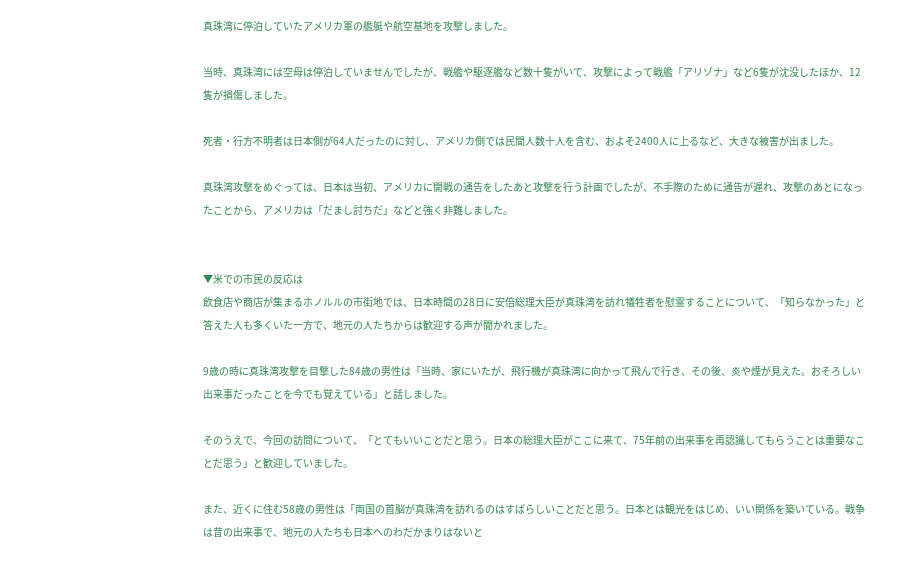真珠湾に停泊していたアメリカ軍の艦艇や航空基地を攻撃しました。

当時、真珠湾には空母は停泊していませんでしたが、戦艦や駆逐艦など数十隻がいて、攻撃によって戦艦「アリゾナ」など6隻が沈没したほか、12隻が損傷しました。

死者・行方不明者は日本側が64人だったのに対し、アメリカ側では民間人数十人を含む、およそ2400人に上るなど、大きな被害が出ました。

真珠湾攻撃をめぐっては、日本は当初、アメリカに開戦の通告をしたあと攻撃を行う計画でしたが、不手際のために通告が遅れ、攻撃のあとになったことから、アメリカは「だまし討ちだ」などと強く非難しました。


▼米での市民の反応は
飲食店や商店が集まるホノルルの市街地では、日本時間の28日に安倍総理大臣が真珠湾を訪れ犠牲者を慰霊することについて、「知らなかった」と答えた人も多くいた一方で、地元の人たちからは歓迎する声が聞かれました。

9歳の時に真珠湾攻撃を目撃した84歳の男性は「当時、家にいたが、飛行機が真珠湾に向かって飛んで行き、その後、炎や煙が見えた。おそろしい出来事だったことを今でも覚えている」と話しました。

そのうえで、今回の訪問について、「とてもいいことだと思う。日本の総理大臣がここに来て、75年前の出来事を再認識してもらうことは重要なことだ思う」と歓迎していました。

また、近くに住む58歳の男性は「両国の首脳が真珠湾を訪れるのはすばらしいことだと思う。日本とは観光をはじめ、いい関係を築いている。戦争は昔の出来事で、地元の人たちも日本へのわだかまりはないと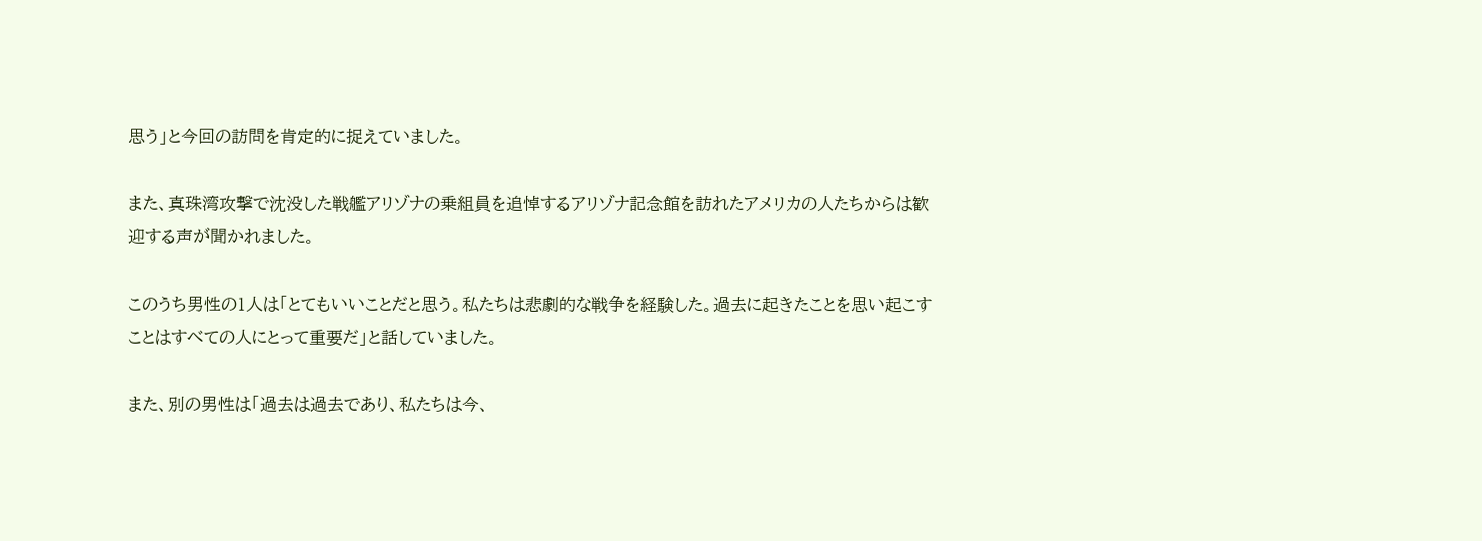思う」と今回の訪問を肯定的に捉えていました。

また、真珠湾攻撃で沈没した戦艦アリゾナの乗組員を追悼するアリゾナ記念館を訪れたアメリカの人たちからは歓迎する声が聞かれました。

このうち男性の1人は「とてもいいことだと思う。私たちは悲劇的な戦争を経験した。過去に起きたことを思い起こすことはすべての人にとって重要だ」と話していました。

また、別の男性は「過去は過去であり、私たちは今、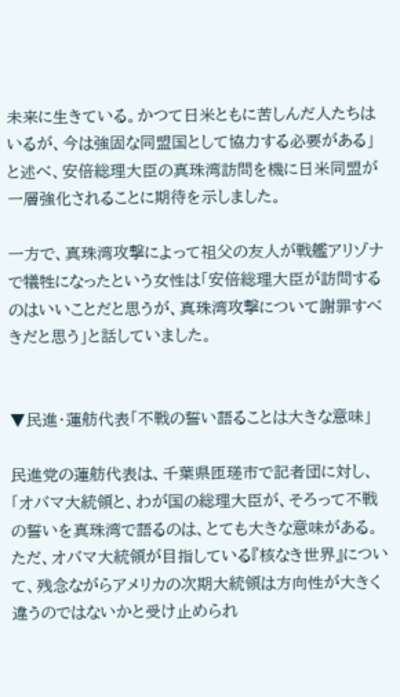未来に生きている。かつて日米ともに苦しんだ人たちはいるが、今は強固な同盟国として協力する必要がある」と述べ、安倍総理大臣の真珠湾訪問を機に日米同盟が一層強化されることに期待を示しました。

一方で、真珠湾攻撃によって祖父の友人が戦艦アリゾナで犠牲になったという女性は「安倍総理大臣が訪問するのはいいことだと思うが、真珠湾攻撃について謝罪すべきだと思う」と話していました。


▼民進・蓮舫代表「不戦の誓い語ることは大きな意味」

民進党の蓮舫代表は、千葉県匝瑳市で記者団に対し、「オバマ大統領と、わが国の総理大臣が、そろって不戦の誓いを真珠湾で語るのは、とても大きな意味がある。ただ、オバマ大統領が目指している『核なき世界』について、残念ながらアメリカの次期大統領は方向性が大きく違うのではないかと受け止められ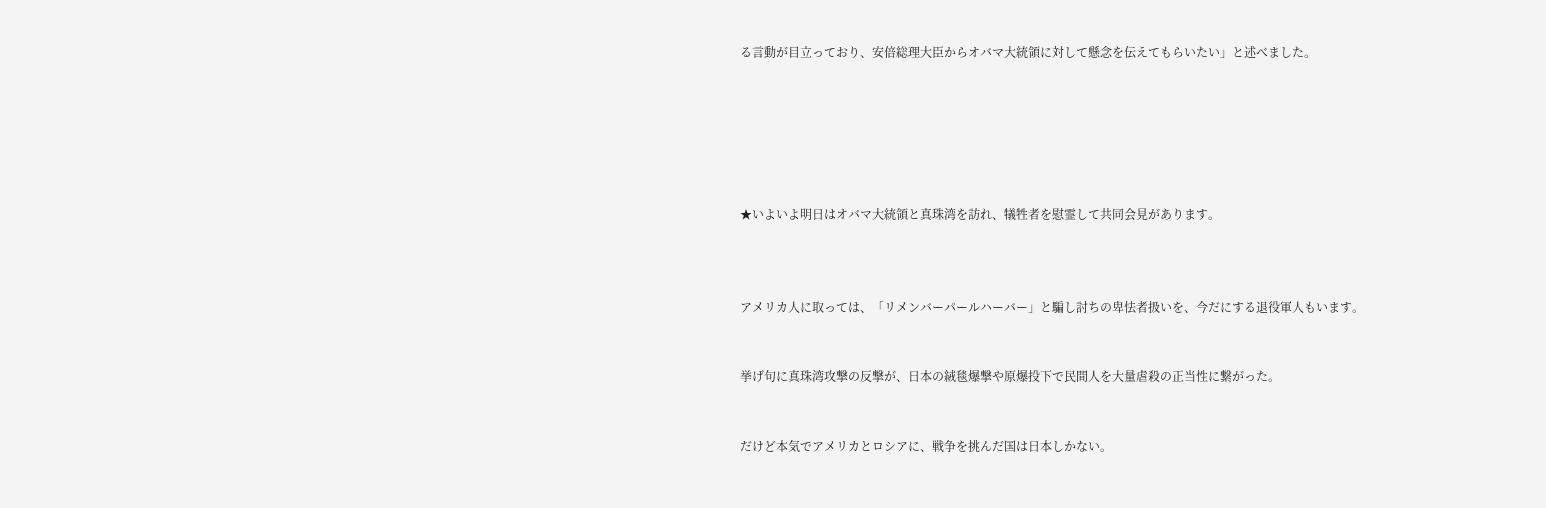る言動が目立っており、安倍総理大臣からオバマ大統領に対して懸念を伝えてもらいたい」と述べました。






★いよいよ明日はオバマ大統領と真珠湾を訪れ、犠牲者を慰霊して共同会見があります。



アメリカ人に取っては、「リメンバーパールハーバー」と騙し討ちの卑怯者扱いを、今だにする退役軍人もいます。


挙げ句に真珠湾攻撃の反撃が、日本の絨毯爆撃や原爆投下で民間人を大量虐殺の正当性に繋がった。


だけど本気でアメリカとロシアに、戦争を挑んだ国は日本しかない。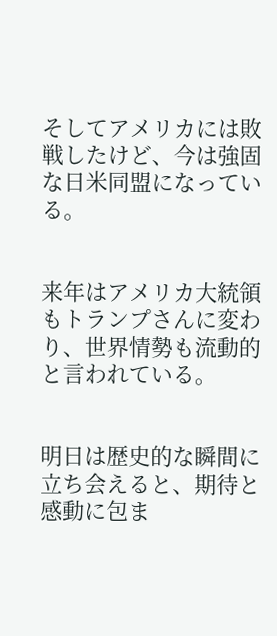そしてアメリカには敗戦したけど、今は強固な日米同盟になっている。


来年はアメリカ大統領もトランプさんに変わり、世界情勢も流動的と言われている。


明日は歴史的な瞬間に立ち会えると、期待と感動に包ま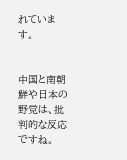れています。


中国と南朝鮮や日本の野党は、批判的な反応ですね。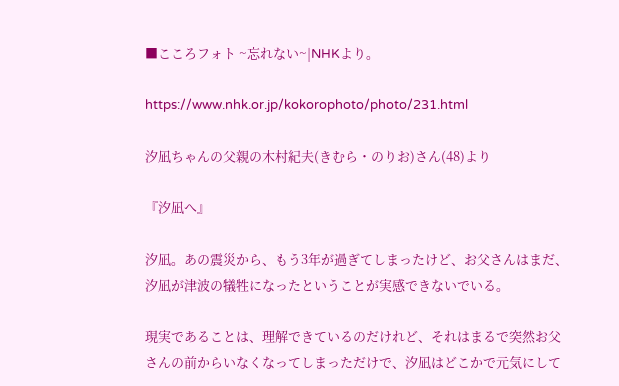■こころフォト ~忘れない~|NHKより。

https://www.nhk.or.jp/kokorophoto/photo/231.html

汐凪ちゃんの父親の木村紀夫(きむら・のりお)さん(48)より

『汐凪へ』

汐凪。あの震災から、もう3年が過ぎてしまったけど、お父さんはまだ、汐凪が津波の犠牲になったということが実感できないでいる。

現実であることは、理解できているのだけれど、それはまるで突然お父さんの前からいなくなってしまっただけで、汐凪はどこかで元気にして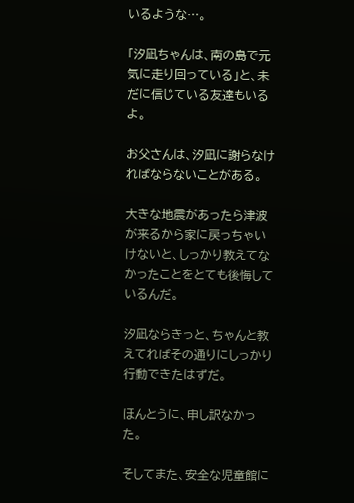いるような…。

「汐凪ちゃんは、南の島で元気に走り回っている」と、未だに信じている友達もいるよ。

お父さんは、汐凪に謝らなければならないことがある。

大きな地震があったら津波が来るから家に戻っちゃいけないと、しっかり教えてなかったことをとても後悔しているんだ。

汐凪ならきっと、ちゃんと教えてればその通りにしっかり行動できたはずだ。

ほんとうに、申し訳なかった。

そしてまた、安全な児童館に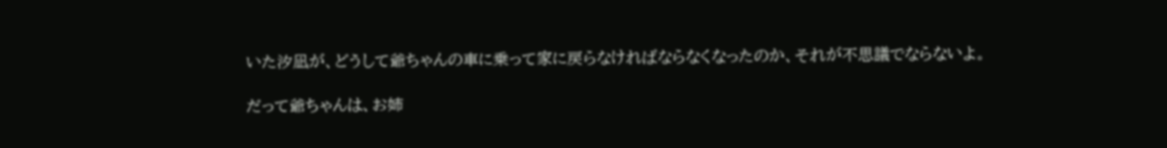いた汐凪が、どうして爺ちゃんの車に乗って家に戻らなければならなくなったのか、それが不思議でならないよ。

だって爺ちゃんは、お姉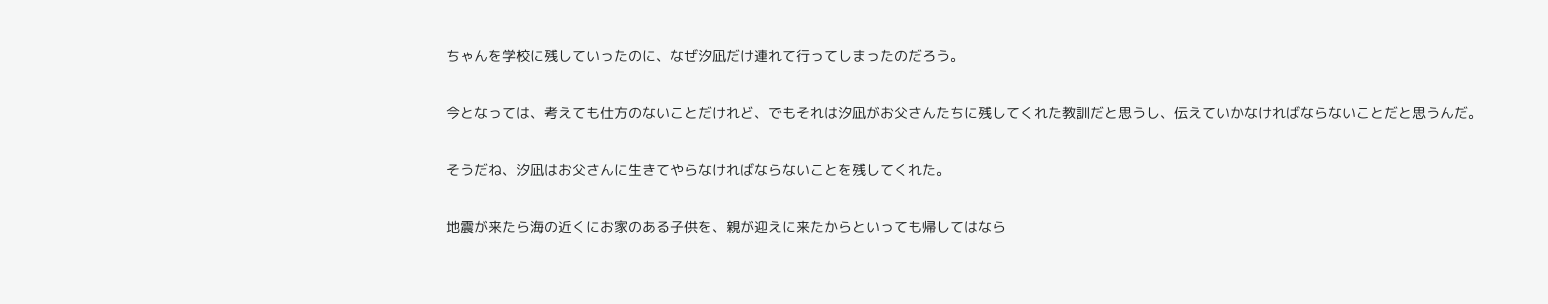ちゃんを学校に残していったのに、なぜ汐凪だけ連れて行ってしまったのだろう。

今となっては、考えても仕方のないことだけれど、でもそれは汐凪がお父さんたちに残してくれた教訓だと思うし、伝えていかなければならないことだと思うんだ。

そうだね、汐凪はお父さんに生きてやらなければならないことを残してくれた。

地震が来たら海の近くにお家のある子供を、親が迎えに来たからといっても帰してはなら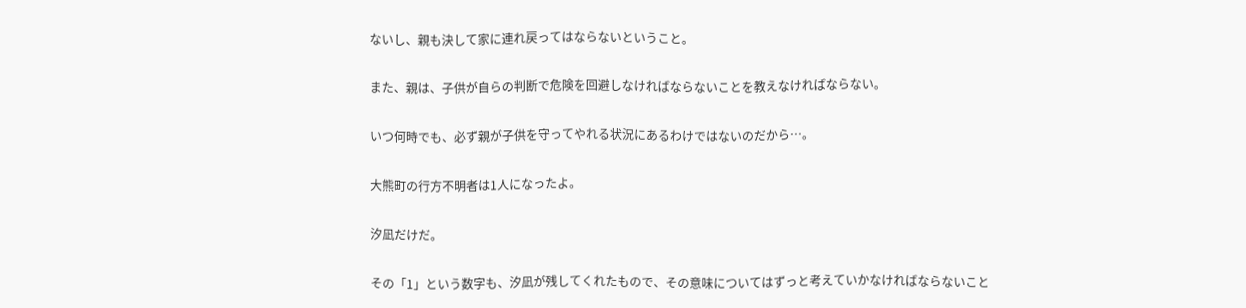ないし、親も決して家に連れ戻ってはならないということ。

また、親は、子供が自らの判断で危険を回避しなければならないことを教えなければならない。

いつ何時でも、必ず親が子供を守ってやれる状況にあるわけではないのだから…。

大熊町の行方不明者は1人になったよ。

汐凪だけだ。

その「1」という数字も、汐凪が残してくれたもので、その意味についてはずっと考えていかなければならないこと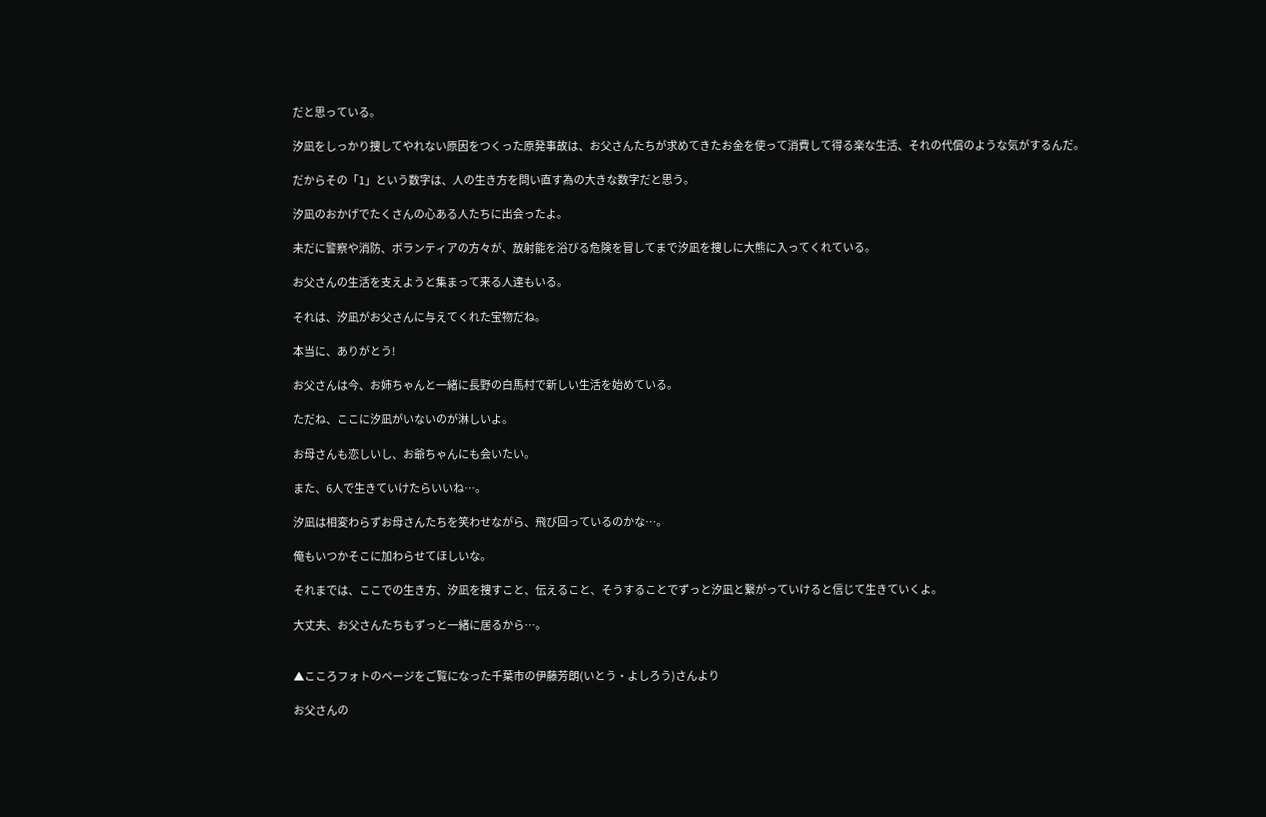だと思っている。

汐凪をしっかり捜してやれない原因をつくった原発事故は、お父さんたちが求めてきたお金を使って消費して得る楽な生活、それの代償のような気がするんだ。

だからその「1」という数字は、人の生き方を問い直す為の大きな数字だと思う。

汐凪のおかげでたくさんの心ある人たちに出会ったよ。

未だに警察や消防、ボランティアの方々が、放射能を浴びる危険を冒してまで汐凪を捜しに大熊に入ってくれている。

お父さんの生活を支えようと集まって来る人達もいる。

それは、汐凪がお父さんに与えてくれた宝物だね。

本当に、ありがとう!

お父さんは今、お姉ちゃんと一緒に長野の白馬村で新しい生活を始めている。

ただね、ここに汐凪がいないのが淋しいよ。

お母さんも恋しいし、お爺ちゃんにも会いたい。

また、6人で生きていけたらいいね…。

汐凪は相変わらずお母さんたちを笑わせながら、飛び回っているのかな…。

俺もいつかそこに加わらせてほしいな。

それまでは、ここでの生き方、汐凪を捜すこと、伝えること、そうすることでずっと汐凪と繋がっていけると信じて生きていくよ。

大丈夫、お父さんたちもずっと一緒に居るから…。


▲こころフォトのページをご覧になった千葉市の伊藤芳朗(いとう・よしろう)さんより

お父さんの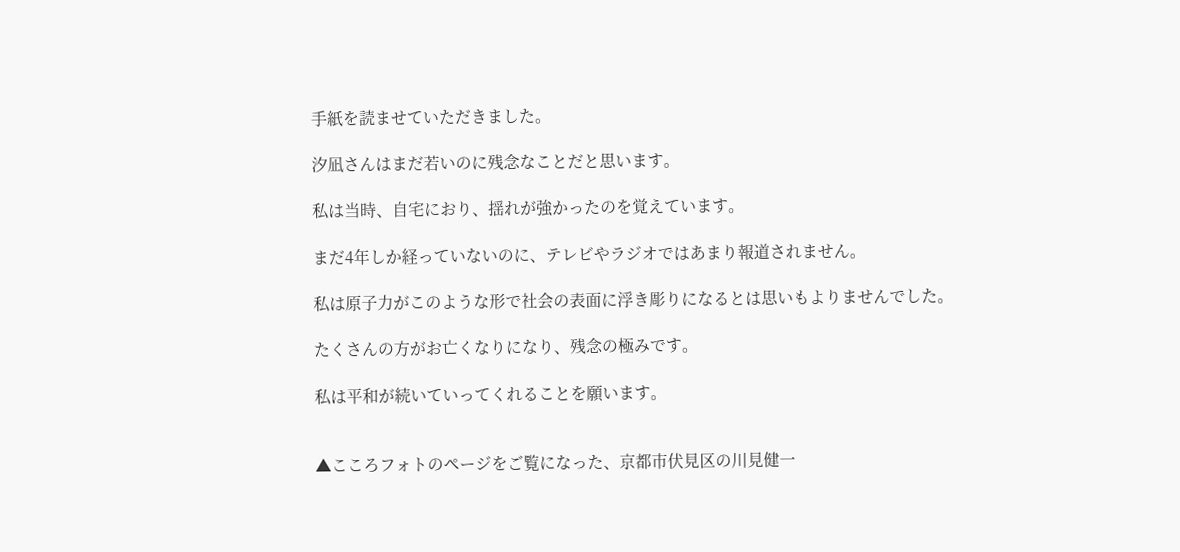手紙を読ませていただきました。

汐凪さんはまだ若いのに残念なことだと思います。

私は当時、自宅におり、揺れが強かったのを覚えています。

まだ4年しか経っていないのに、テレビやラジオではあまり報道されません。

私は原子力がこのような形で社会の表面に浮き彫りになるとは思いもよりませんでした。

たくさんの方がお亡くなりになり、残念の極みです。

私は平和が続いていってくれることを願います。


▲こころフォトのページをご覧になった、京都市伏見区の川見健一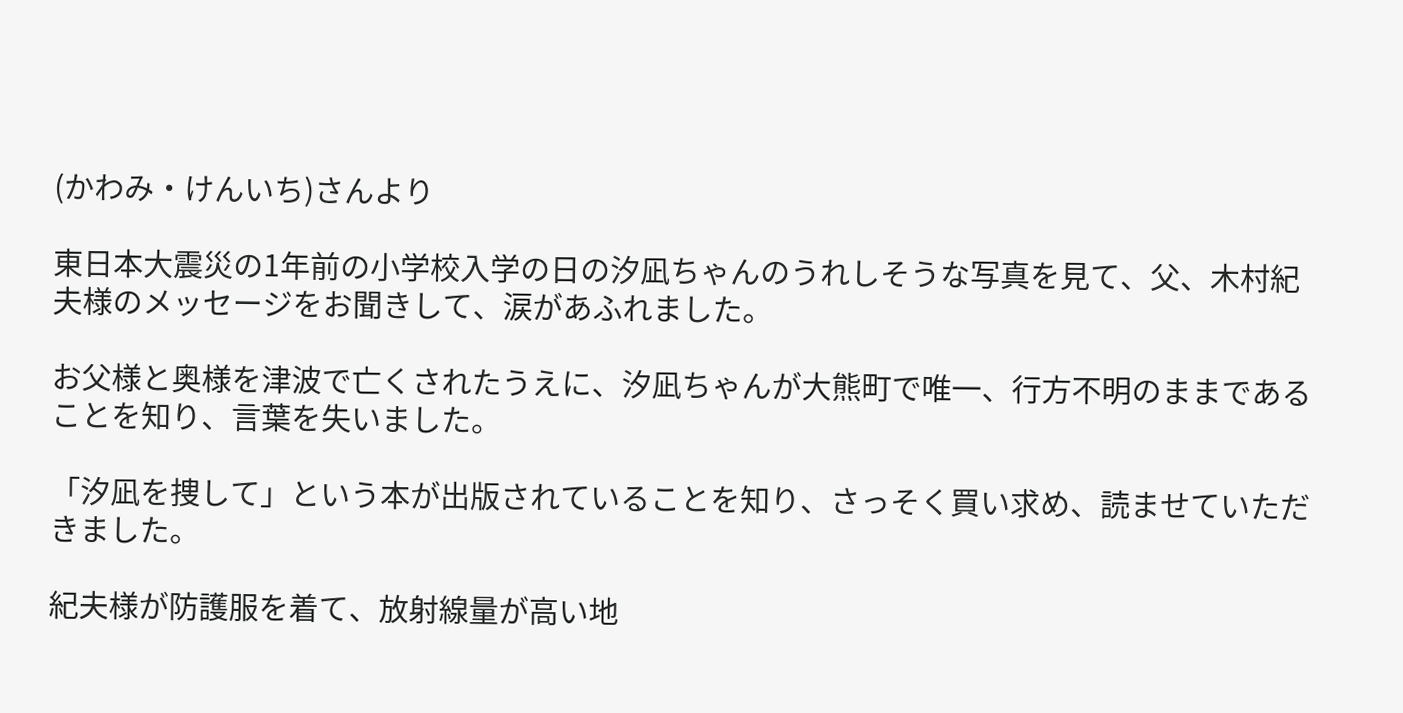(かわみ・けんいち)さんより

東日本大震災の1年前の小学校入学の日の汐凪ちゃんのうれしそうな写真を見て、父、木村紀夫様のメッセージをお聞きして、涙があふれました。

お父様と奥様を津波で亡くされたうえに、汐凪ちゃんが大熊町で唯一、行方不明のままであることを知り、言葉を失いました。

「汐凪を捜して」という本が出版されていることを知り、さっそく買い求め、読ませていただきました。

紀夫様が防護服を着て、放射線量が高い地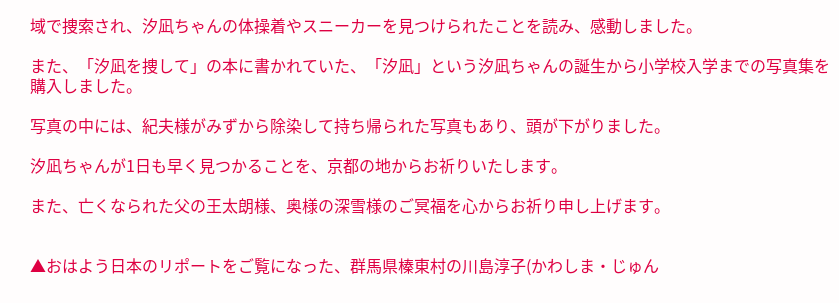域で捜索され、汐凪ちゃんの体操着やスニーカーを見つけられたことを読み、感動しました。

また、「汐凪を捜して」の本に書かれていた、「汐凪」という汐凪ちゃんの誕生から小学校入学までの写真集を購入しました。

写真の中には、紀夫様がみずから除染して持ち帰られた写真もあり、頭が下がりました。

汐凪ちゃんが1日も早く見つかることを、京都の地からお祈りいたします。

また、亡くなられた父の王太朗様、奥様の深雪様のご冥福を心からお祈り申し上げます。


▲おはよう日本のリポートをご覧になった、群馬県榛東村の川島淳子(かわしま・じゅん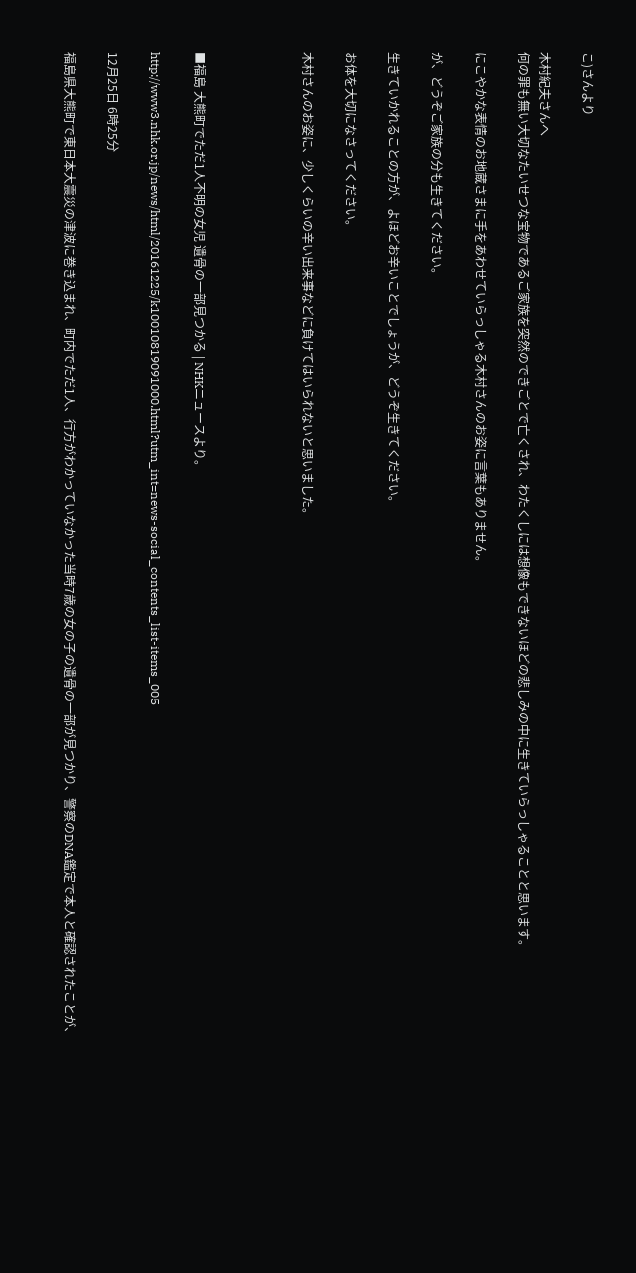こ)さんより

木村紀夫さんへ
何の罪も無い大切なたいせつな宝物であるご家族を突然のできごとで亡くされ、わたくしには想像もできないほどの悲しみの中に生きていらっしゃることと思います。

にこやかな表情のお地蔵さまに手をあわせていらっしゃる木村さんのお姿に言葉もありません。

が、どうぞご家族の分も生きてください。

生きていかれることの方が、よほどお辛いことでしょうが、どうぞ生きてください。

お体を大切になさってください。

木村さんのお姿に、少しくらいの辛い出来事などに負けてはいられないと思いました。




■福島 大熊町でただ1人不明の女児 遺骨の一部見つかる | NHKニュースより。

http://www3.nhk.or.jp/news/html/20161225/k10010819091000.html?utm_int=news-social_contents_list-items_005

12月25日 6時25分

福島県大熊町で東日本大震災の津波に巻き込まれ、町内でただ1人、行方がわかっていなかった当時7歳の女の子の遺骨の一部が見つかり、警察のDNA鑑定で本人と確認されたことが、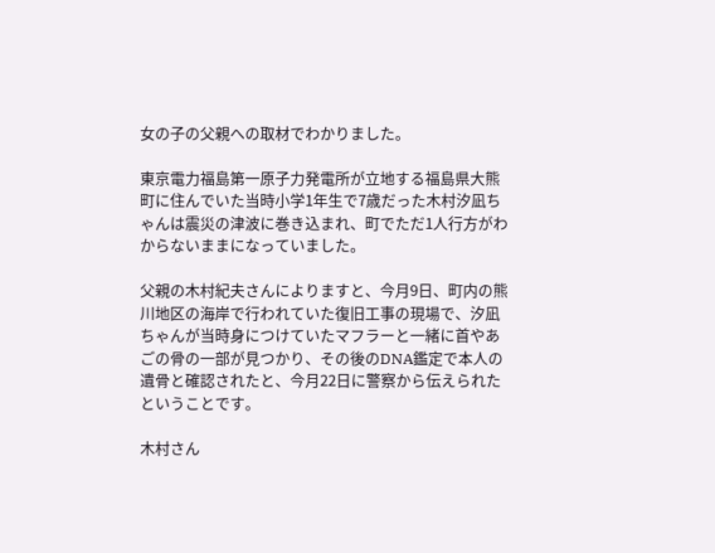女の子の父親への取材でわかりました。

東京電力福島第一原子力発電所が立地する福島県大熊町に住んでいた当時小学1年生で7歳だった木村汐凪ちゃんは震災の津波に巻き込まれ、町でただ1人行方がわからないままになっていました。

父親の木村紀夫さんによりますと、今月9日、町内の熊川地区の海岸で行われていた復旧工事の現場で、汐凪ちゃんが当時身につけていたマフラーと一緒に首やあごの骨の一部が見つかり、その後のDNA鑑定で本人の遺骨と確認されたと、今月22日に警察から伝えられたということです。

木村さん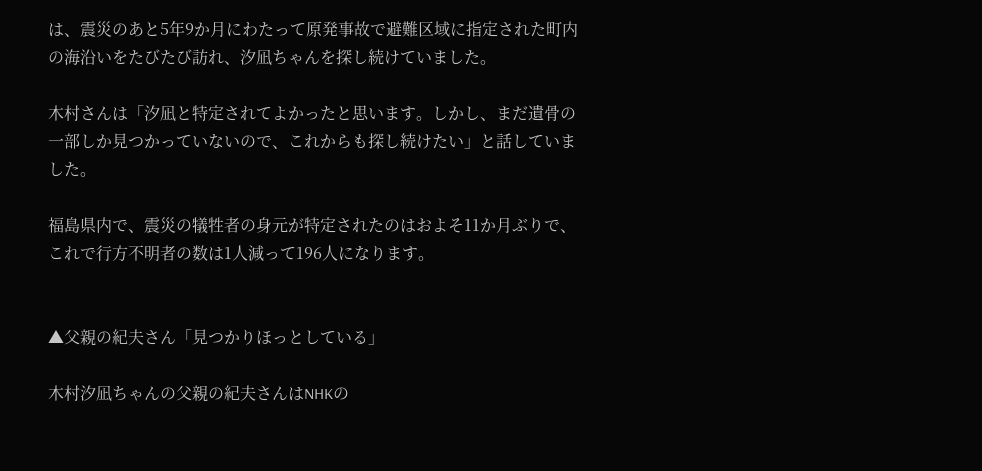は、震災のあと5年9か月にわたって原発事故で避難区域に指定された町内の海沿いをたびたび訪れ、汐凪ちゃんを探し続けていました。

木村さんは「汐凪と特定されてよかったと思います。しかし、まだ遺骨の一部しか見つかっていないので、これからも探し続けたい」と話していました。

福島県内で、震災の犠牲者の身元が特定されたのはおよそ11か月ぶりで、これで行方不明者の数は1人減って196人になります。


▲父親の紀夫さん「見つかりほっとしている」

木村汐凪ちゃんの父親の紀夫さんはNHKの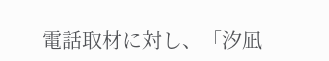電話取材に対し、「汐凪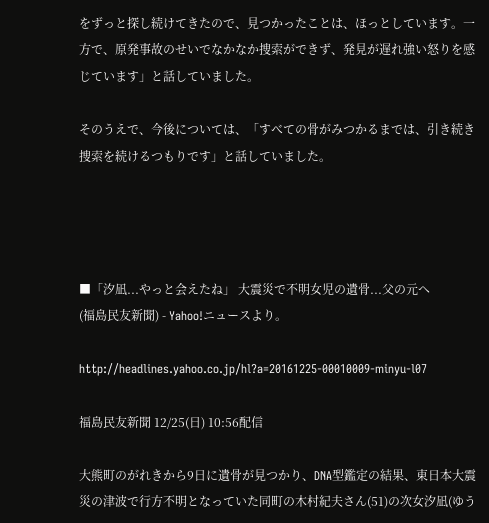をずっと探し続けてきたので、見つかったことは、ほっとしています。一方で、原発事故のせいでなかなか捜索ができず、発見が遅れ強い怒りを感じています」と話していました。

そのうえで、今後については、「すべての骨がみつかるまでは、引き続き捜索を続けるつもりです」と話していました。




■「汐凪...やっと会えたね」 大震災で不明女児の遺骨...父の元へ
(福島民友新聞) - Yahoo!ニュースより。

http://headlines.yahoo.co.jp/hl?a=20161225-00010009-minyu-l07

福島民友新聞 12/25(日) 10:56配信

大熊町のがれきから9日に遺骨が見つかり、DNA型鑑定の結果、東日本大震災の津波で行方不明となっていた同町の木村紀夫さん(51)の次女汐凪(ゆう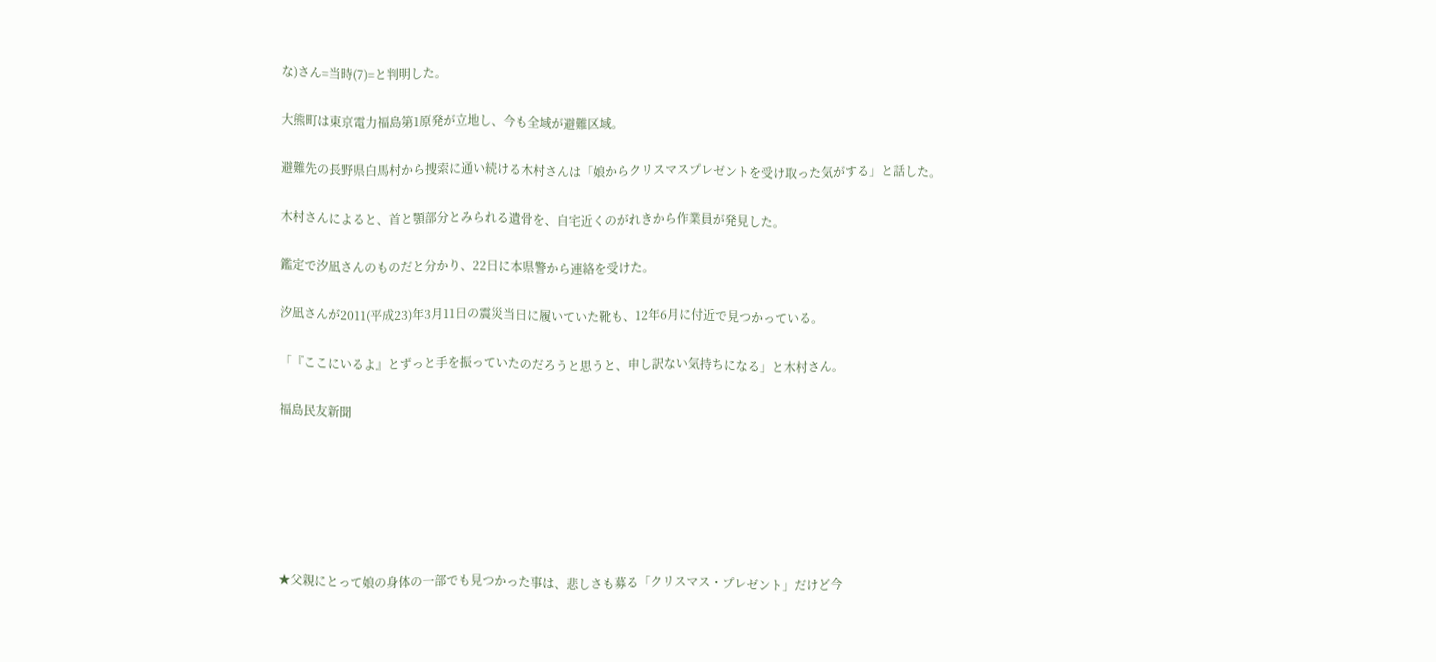な)さん=当時(7)=と判明した。

大熊町は東京電力福島第1原発が立地し、今も全域が避難区域。

避難先の長野県白馬村から捜索に通い続ける木村さんは「娘からクリスマスプレゼントを受け取った気がする」と話した。

木村さんによると、首と顎部分とみられる遺骨を、自宅近くのがれきから作業員が発見した。

鑑定で汐凪さんのものだと分かり、22日に本県警から連絡を受けた。

汐凪さんが2011(平成23)年3月11日の震災当日に履いていた靴も、12年6月に付近で見つかっている。

「『ここにいるよ』とずっと手を振っていたのだろうと思うと、申し訳ない気持ちになる」と木村さん。

福島民友新聞






★父親にとって娘の身体の一部でも見つかった事は、悲しさも募る「クリスマス・プレゼント」だけど今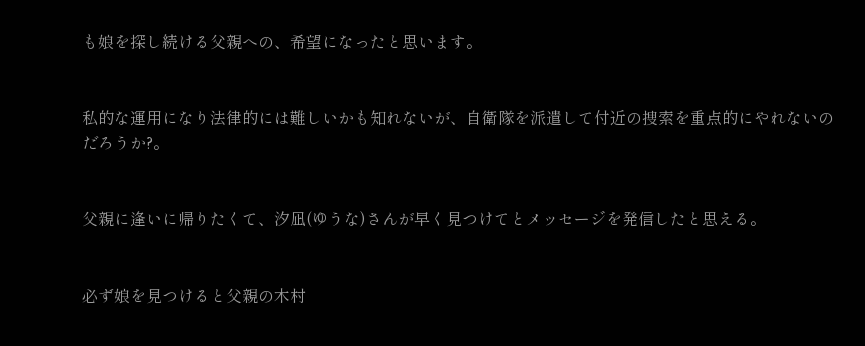も娘を探し続ける父親への、希望になったと思います。


私的な運用になり法律的には難しいかも知れないが、自衛隊を派遣して付近の捜索を重点的にやれないのだろうか?。


父親に逢いに帰りたくて、汐凪(ゆうな)さんが早く見つけてとメッセージを発信したと思える。


必ず娘を見つけると父親の木村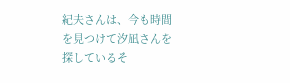紀夫さんは、今も時間を見つけて汐凪さんを探しているそ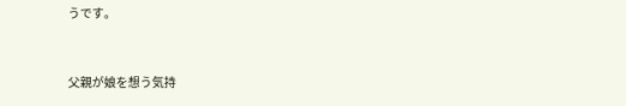うです。


父親が娘を想う気持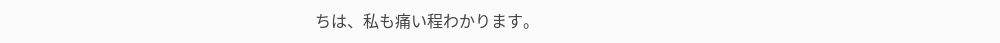ちは、私も痛い程わかります。